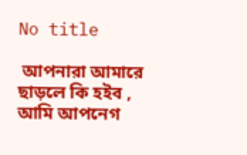No title

 আপনারা আমারে ছাড়লে কি হইব , আমি আপনেগ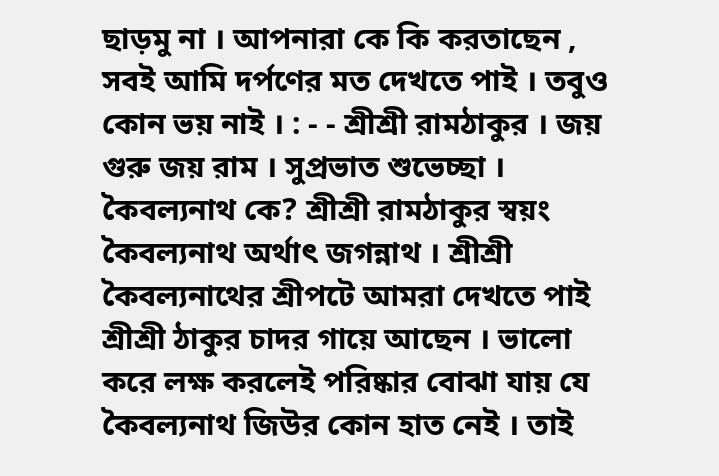ছাড়মু না । আপনারা কে কি করতাছেন , সবই আমি দর্পণের মত দেখতে পাই । তবুও কোন ভয় নাই । : - - শ্রীশ্রী রামঠাকুর । জয় গুরু জয় রাম । সুপ্রভাত শুভেচ্ছা । কৈবল্যনাথ কে? শ্রীশ্রী রামঠাকুর স্বয়ং কৈবল্যনাথ অর্থাৎ জগন্নাথ । শ্রীশ্রী কৈবল্যনাথের শ্রীপটে আমরা দেখতে পাই শ্রীশ্রী ঠাকুর চাদর গায়ে আছেন । ভালো করে লক্ষ করলেই পরিষ্কার বোঝা যায় যে কৈবল্যনাথ জিউর কোন হাত নেই । তাই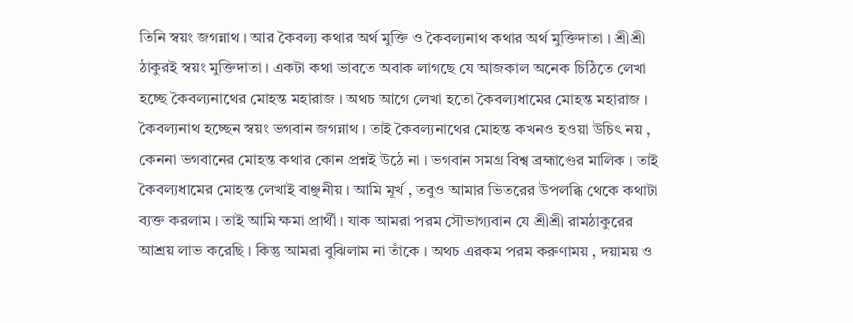তিনি স্বয়ং জগন্নাথ । আর কৈবল্য কথার অর্থ মুক্তি ও কৈবল্যনাথ কথার অর্থ মুক্তিদাতা । শ্রীশ্রী ঠাকুরই স্বয়ং মুক্তিদাতা । একটা কথা ভাবতে অবাক লাগছে যে আজকাল অনেক চিঠিতে লেখা হচ্ছে কৈবল্যনাথের মোহন্ত মহারাজ । অথচ আগে লেখা হতো কৈবল্যধামের মোহন্ত মহারাজ । কৈবল্যনাথ হচ্ছেন স্বয়ং ভগবান জগন্নাথ । তাই কৈবল্যনাথের মোহন্ত কখনও হওয়া উচিৎ নয় , কেননা ভগবানের মোহন্ত কথার কোন প্রশ্নই উঠে না । ভগবান সমগ্র বিশ্ব ব্রহ্মাণ্ডের মালিক । তাই কৈবল্যধামের মোহন্ত লেখাই বাঞ্ছনীয় । আমি মূর্খ , তবুও আমার ভিতরের উপলব্ধি থেকে কথাটা ব্যক্ত করলাম । তাই আমি ক্ষমা প্রার্থী । যাক আমরা পরম সৌভাগ্যবান যে শ্রীশ্রী রামঠাকুরের আশ্রয় লাভ করেছি । কিন্তু আমরা বুঝিলাম না তাঁকে । অথচ এরকম পরম করুণাময় , দয়াময় ও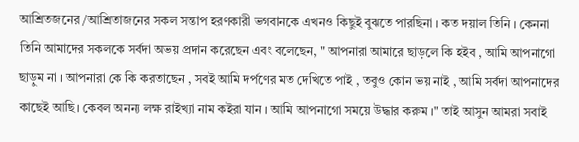আশ্রিতজনের /আশ্রিতাজনের সকল সন্তাপ হরণকারী ভগবানকে এখনও কিছুই বুঝতে পারছিনা । কত দয়াল তিনি । কেননা তিনি আমাদের সকলকে সর্বদা অভয় প্রদান করেছেন এবং বলেছেন, " আপনারা আমারে ছাড়লে কি হইব , আমি আপনাগো ছাড়ুম না । আপনারা কে কি করতাছেন , সবই আমি দর্পণের মত দেখিতে পাই , তবুও কোন ভয় নাই , আমি সর্বদা আপনাদের কাছেই আছি। কেবল অনন্য লক্ষ রাইখ্যা নাম কইরা যান । আমি আপনাগো সময়ে উদ্ধার করুম ।" তাই আসুন আমরা সবাই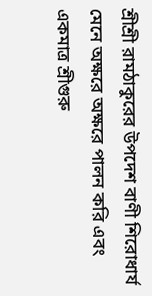শ্রীশ্রী রামঠাকুরের উপদেশ বাণী শিরোধার্য মেনে অক্ষরে অক্ষরে পালন করি এবং একমাত্র শ্রীগুরু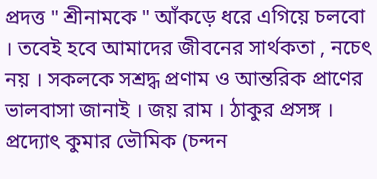প্রদত্ত " শ্রীনামকে " আঁকড়ে ধরে এগিয়ে চলবো । তবেই হবে আমাদের জীবনের সার্থকতা , নচেৎ নয় । সকলকে সশ্রদ্ধ প্রণাম ও আন্তরিক প্রাণের ভালবাসা জানাই । জয় রাম । ঠাকুর প্রসঙ্গ । প্রদ্যোৎ কুমার ভৌমিক (চন্দন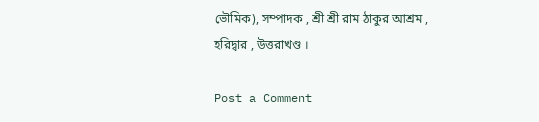ভৌমিক), সম্পাদক , শ্রী শ্রী রাম ঠাকুর আশ্রম , হরিদ্বার , উত্তরাখণ্ড ।

Post a Comment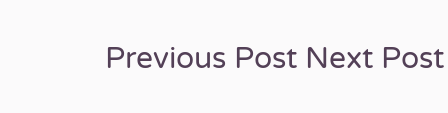Previous Post Next Post